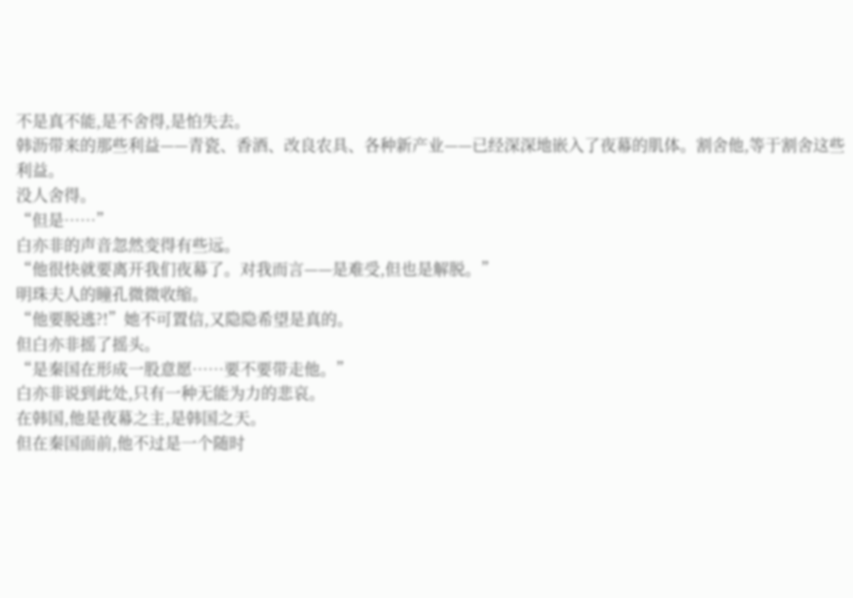不是真不能,是不舍得,是怕失去。
韩沥带来的那些利益——青瓷、香酒、改良农具、各种新产业——已经深深地嵌入了夜幕的肌体。割舍他,等于割舍这些利益。
没人舍得。
“但是……”
白亦非的声音忽然变得有些远。
“他很快就要离开我们夜幕了。对我而言——是难受,但也是解脱。”
明珠夫人的瞳孔微微收缩。
“他要脱逃?!”她不可置信,又隐隐希望是真的。
但白亦非摇了摇头。
“是秦国在形成一股意愿……要不要带走他。”
白亦非说到此处,只有一种无能为力的悲哀。
在韩国,他是夜幕之主,是韩国之天。
但在秦国面前,他不过是一个随时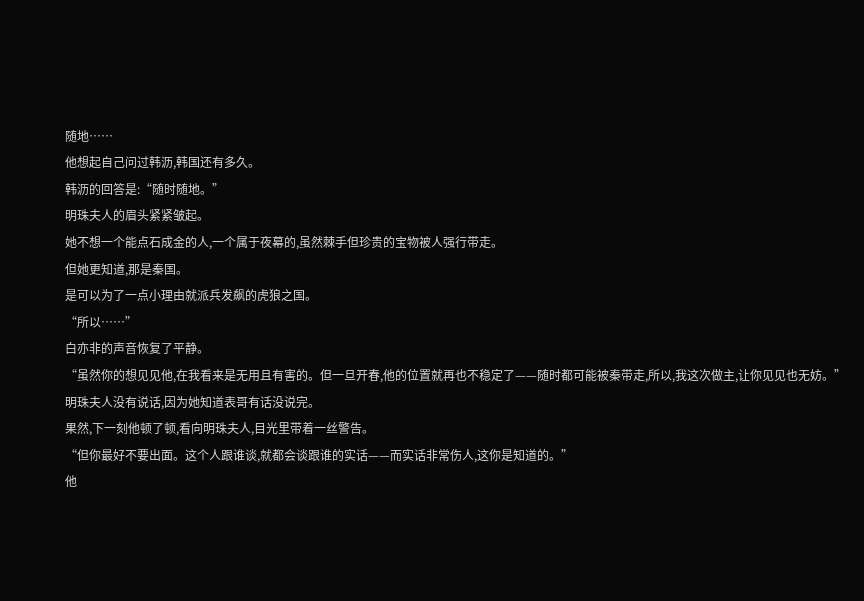随地……
他想起自己问过韩沥,韩国还有多久。
韩沥的回答是:“随时随地。”
明珠夫人的眉头紧紧皱起。
她不想一个能点石成金的人,一个属于夜幕的,虽然棘手但珍贵的宝物被人强行带走。
但她更知道,那是秦国。
是可以为了一点小理由就派兵发飙的虎狼之国。
“所以……”
白亦非的声音恢复了平静。
“虽然你的想见见他,在我看来是无用且有害的。但一旦开春,他的位置就再也不稳定了——随时都可能被秦带走,所以,我这次做主,让你见见也无妨。”
明珠夫人没有说话,因为她知道表哥有话没说完。
果然,下一刻他顿了顿,看向明珠夫人,目光里带着一丝警告。
“但你最好不要出面。这个人跟谁谈,就都会谈跟谁的实话——而实话非常伤人,这你是知道的。”
他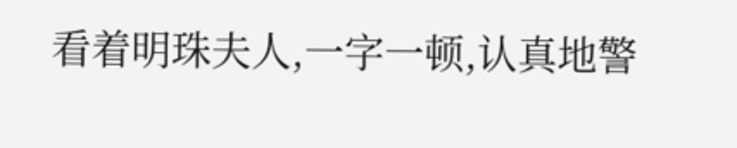看着明珠夫人,一字一顿,认真地警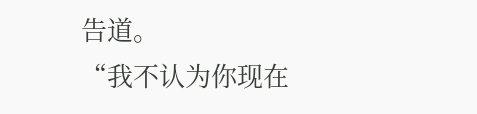告道。
“我不认为你现在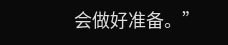会做好准备。”